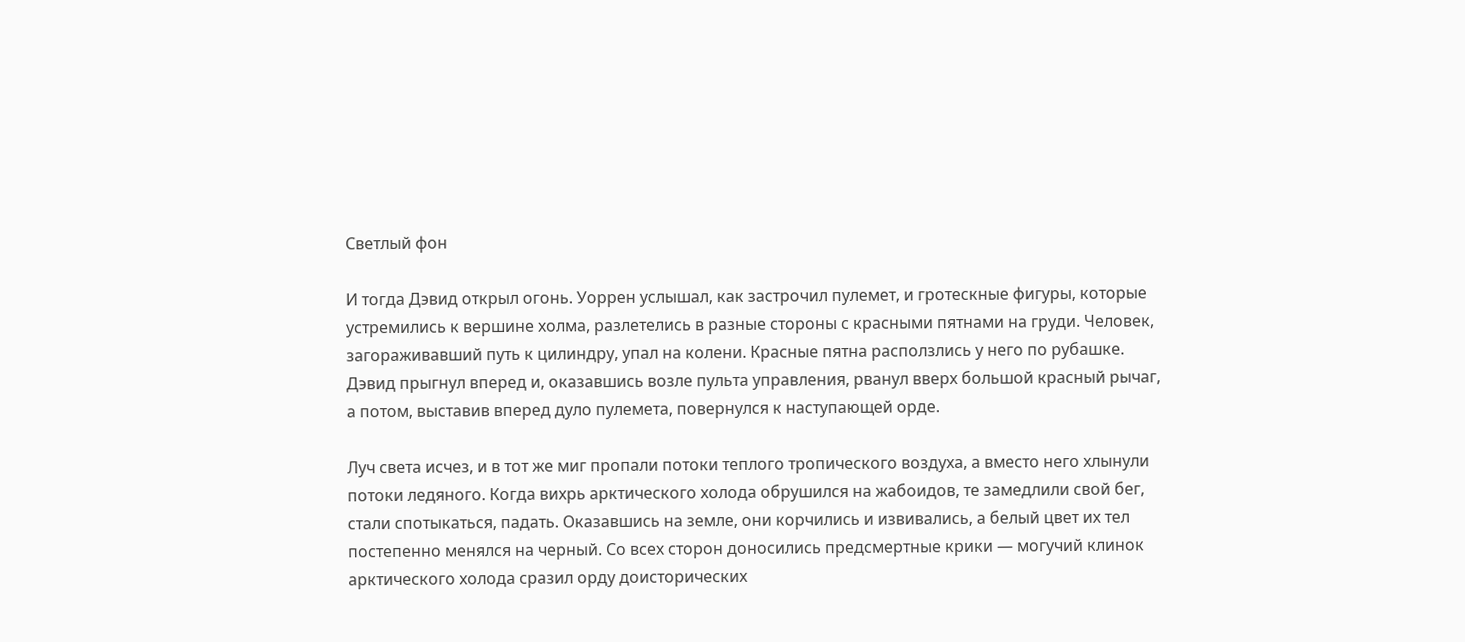Светлый фон

И тогда Дэвид открыл огонь. Уоррен услышал, как застрочил пулемет, и гротескные фигуры, которые устремились к вершине холма, разлетелись в разные стороны с красными пятнами на груди. Человек, загораживавший путь к цилиндру, упал на колени. Красные пятна расползлись у него по рубашке. Дэвид прыгнул вперед и, оказавшись возле пульта управления, рванул вверх большой красный рычаг, а потом, выставив вперед дуло пулемета, повернулся к наступающей орде.

Луч света исчез, и в тот же миг пропали потоки теплого тропического воздуха, а вместо него хлынули потоки ледяного. Когда вихрь арктического холода обрушился на жабоидов, те замедлили свой бег, стали спотыкаться, падать. Оказавшись на земле, они корчились и извивались, а белый цвет их тел постепенно менялся на черный. Со всех сторон доносились предсмертные крики — могучий клинок арктического холода сразил орду доисторических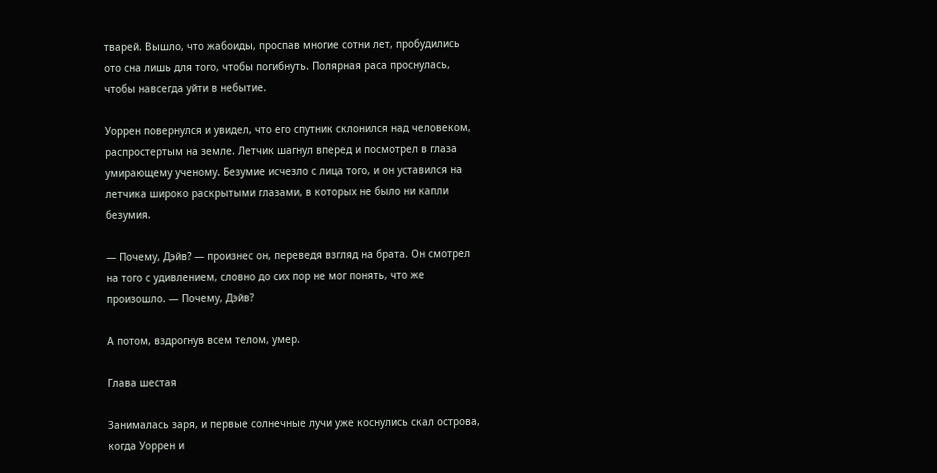тварей. Вышло, что жабоиды, проспав многие сотни лет, пробудились ото сна лишь для того, чтобы погибнуть. Полярная раса проснулась, чтобы навсегда уйти в небытие.

Уоррен повернулся и увидел, что его спутник склонился над человеком, распростертым на земле. Летчик шагнул вперед и посмотрел в глаза умирающему ученому. Безумие исчезло с лица того, и он уставился на летчика широко раскрытыми глазами, в которых не было ни капли безумия.

— Почему, Дэйв? — произнес он, переведя взгляд на брата. Он смотрел на того с удивлением, словно до сих пор не мог понять, что же произошло. — Почему, Дэйв?

А потом, вздрогнув всем телом, умер.

Глава шестая

Занималась заря, и первые солнечные лучи уже коснулись скал острова, когда Уоррен и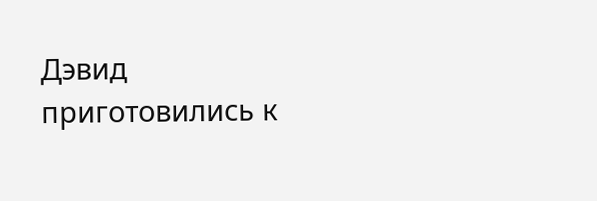Дэвид приготовились к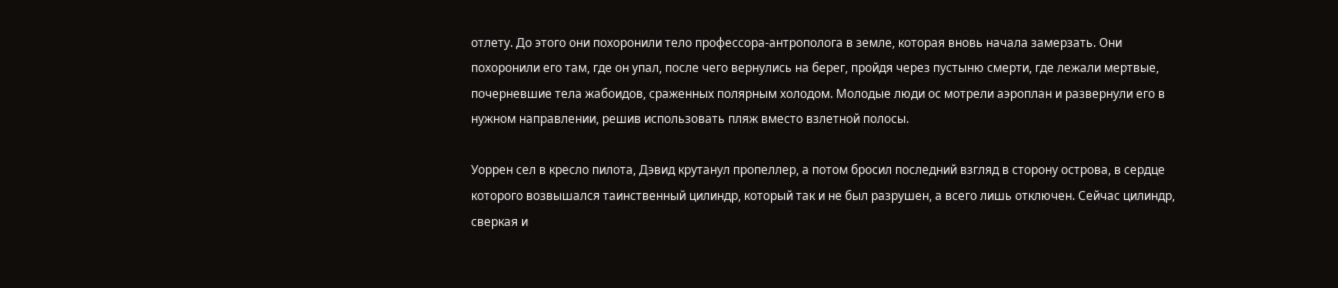отлету. До этого они похоронили тело профессора-антрополога в земле, которая вновь начала замерзать. Они похоронили его там, где он упал, после чего вернулись на берег, пройдя через пустыню смерти, где лежали мертвые, почерневшие тела жабоидов, сраженных полярным холодом. Молодые люди ос мотрели аэроплан и развернули его в нужном направлении, решив использовать пляж вместо взлетной полосы.

Уоррен сел в кресло пилота, Дэвид крутанул пропеллер, а потом бросил последний взгляд в сторону острова, в сердце которого возвышался таинственный цилиндр, который так и не был разрушен, а всего лишь отключен. Сейчас цилиндр, сверкая и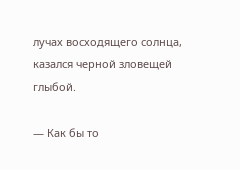лучах восходящего солнца, казался черной зловещей глыбой.

— Как бы то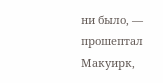ни было, — прошептал Макуирк,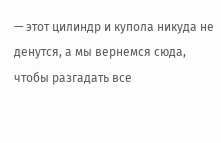— этот цилиндр и купола никуда не денутся, а мы вернемся сюда, чтобы разгадать все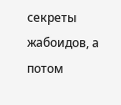секреты жабоидов, а потом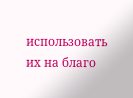использовать их на благо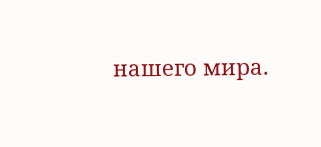нашего мира.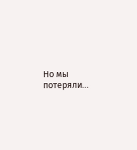Но мы потеряли…